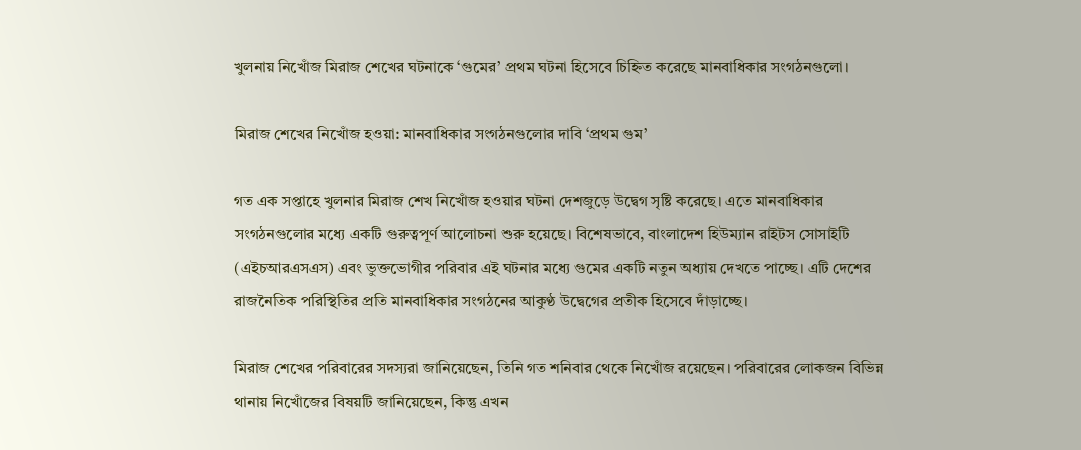খুলনায় নিখোঁজ মিরাজ শেখের ঘটনাকে ‘গুমের’ প্রথম ঘটনা হিসেবে চিহ্নিত করেছে মানবাধিকার সংগঠনগুলো।

মিরাজ শেখের নিখোঁজ হওয়া: মানবাধিকার সংগঠনগুলোর দাবি ‘প্রথম গুম’

গত এক সপ্তাহে খুলনার মিরাজ শেখ নিখোঁজ হওয়ার ঘটনা দেশজুড়ে উদ্বেগ সৃষ্টি করেছে। এতে মানবাধিকার সংগঠনগুলোর মধ্যে একটি গুরুত্বপূর্ণ আলোচনা শুরু হয়েছে। বিশেষভাবে, বাংলাদেশ হিউম্যান রাইটস সোসাইটি (এইচআরএসএস) এবং ভুক্তভোগীর পরিবার এই ঘটনার মধ্যে গুমের একটি নতুন অধ্যায় দেখতে পাচ্ছে। এটি দেশের রাজনৈতিক পরিস্থিতির প্রতি মানবাধিকার সংগঠনের আকুণ্ঠ উদ্বেগের প্রতীক হিসেবে দাঁড়াচ্ছে।

মিরাজ শেখের পরিবারের সদস্যরা জানিয়েছেন, তিনি গত শনিবার থেকে নিখোঁজ রয়েছেন। পরিবারের লোকজন বিভিন্ন থানায় নিখোঁজের বিষয়টি জানিয়েছেন, কিন্তু এখন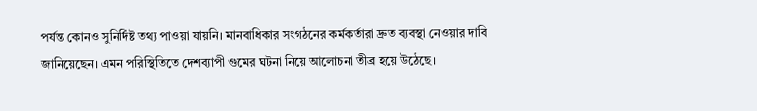পর্যন্ত কোনও সুনির্দিষ্ট তথ্য পাওয়া যায়নি। মানবাধিকার সংগঠনের কর্মকর্তারা দ্রুত ব্যবস্থা নেওয়ার দাবি জানিয়েছেন। এমন পরিস্থিতিতে দেশব্যাপী গুমের ঘটনা নিয়ে আলোচনা তীব্র হয়ে উঠেছে।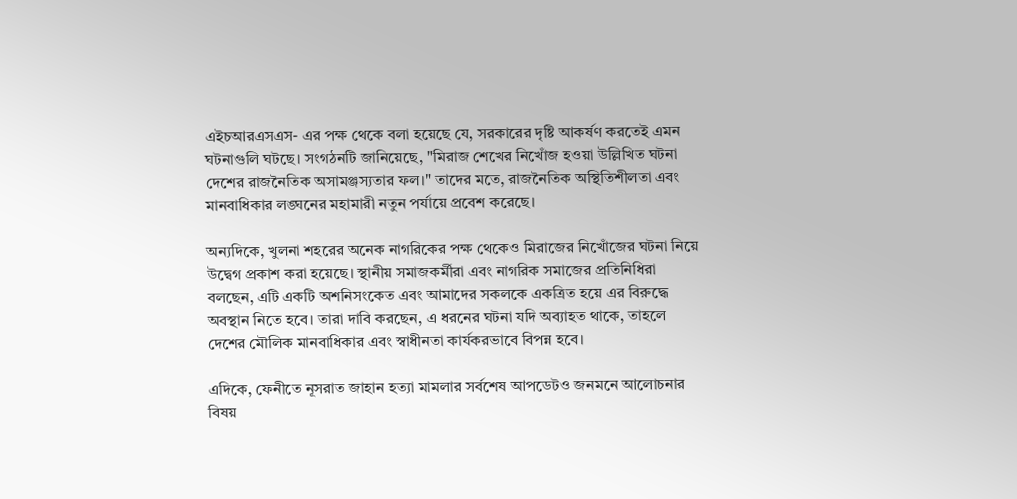এইচআরএসএস- এর পক্ষ থেকে বলা হয়েছে যে, সরকারের দৃষ্টি আকর্ষণ করতেই এমন ঘটনাগুলি ঘটছে। সংগঠনটি জানিয়েছে, "মিরাজ শেখের নিখোঁজ হওয়া উল্লিখিত ঘটনা দেশের রাজনৈতিক অসামঞ্জস্যতার ফল।" তাদের মতে, রাজনৈতিক অস্থিতিশীলতা এবং মানবাধিকার লঙ্ঘনের মহামারী নতুন পর্যায়ে প্রবেশ করেছে।

অন্যদিকে, খুলনা শহরের অনেক নাগরিকের পক্ষ থেকেও মিরাজের নিখোঁজের ঘটনা নিয়ে উদ্বেগ প্রকাশ করা হয়েছে। স্থানীয় সমাজকর্মীরা এবং নাগরিক সমাজের প্রতিনিধিরা বলছেন, এটি একটি অশনিসংকেত এবং আমাদের সকলকে একত্রিত হয়ে এর বিরুদ্ধে অবস্থান নিতে হবে। তারা দাবি করছেন, এ ধরনের ঘটনা যদি অব্যাহত থাকে, তাহলে দেশের মৌলিক মানবাধিকার এবং স্বাধীনতা কার্যকরভাবে বিপন্ন হবে।

এদিকে, ফেনীতে নূসরাত জাহান হত্যা মামলার সর্বশেষ আপডেটও জনমনে আলোচনার বিষয়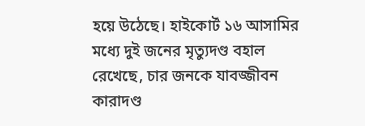হয়ে উঠেছে। হাইকোর্ট ১৬ আসামির মধ্যে দুই জনের মৃত্যুদণ্ড বহাল রেখেছে, চার জনকে যাবজ্জীবন কারাদণ্ড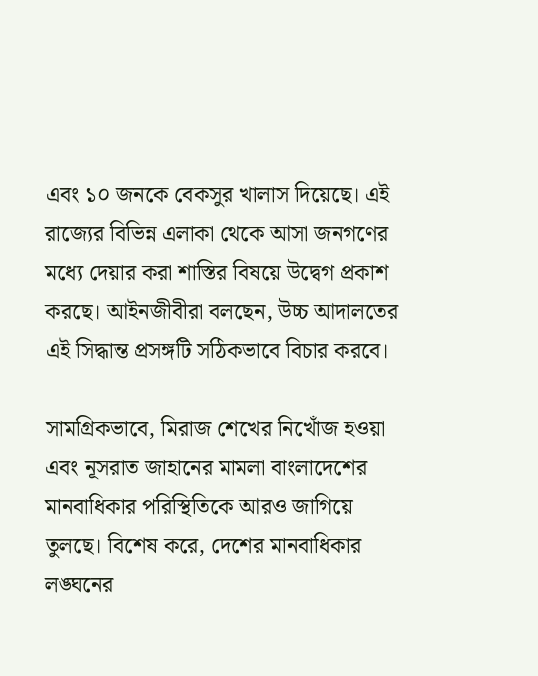এবং ১০ জনকে বেকসুর খালাস দিয়েছে। এই রাজ্যের বিভিন্ন এলাকা থেকে আসা জনগণের মধ্যে দেয়ার করা শাস্তির বিষয়ে উদ্বেগ প্রকাশ করছে। আইনজীবীরা বলছেন, উচ্চ আদালতের এই সিদ্ধান্ত প্রসঙ্গটি সঠিকভাবে বিচার করবে।

সামগ্রিকভাবে, মিরাজ শেখের নিখোঁজ হওয়া এবং নূসরাত জাহানের মামলা বাংলাদেশের মানবাধিকার পরিস্থিতিকে আরও জাগিয়ে তুলছে। বিশেষ করে, দেশের মানবাধিকার লঙ্ঘনের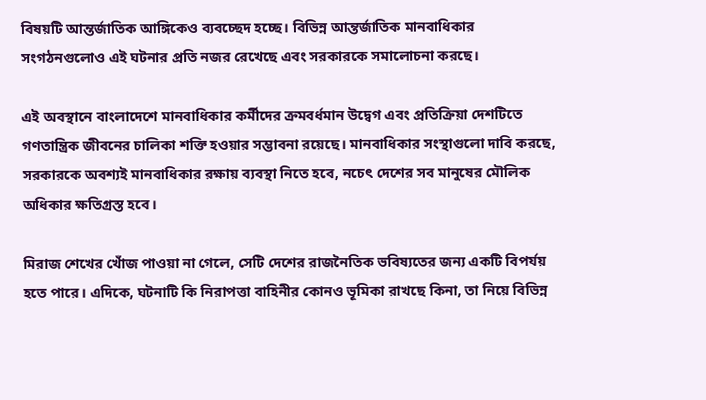বিষয়টি আন্তর্জাতিক আঙ্গিকেও ব্যবচ্ছেদ হচ্ছে। বিভিন্ন আন্তর্জাতিক মানবাধিকার সংগঠনগুলোও এই ঘটনার প্রতি নজর রেখেছে এবং সরকারকে সমালোচনা করছে।

এই অবস্থানে বাংলাদেশে মানবাধিকার কর্মীদের ক্রমবর্ধমান উদ্বেগ এবং প্রতিক্রিয়া দেশটিতে গণতান্ত্রিক জীবনের চালিকা শক্তি হওয়ার সম্ভাবনা রয়েছে। মানবাধিকার সংস্থাগুলো দাবি করছে, সরকারকে অবশ্যই মানবাধিকার রক্ষায় ব্যবস্থা নিতে হবে, নচেৎ দেশের সব মানুষের মৌলিক অধিকার ক্ষতিগ্রস্ত হবে।

মিরাজ শেখের খোঁজ পাওয়া না গেলে, সেটি দেশের রাজনৈতিক ভবিষ্যতের জন্য একটি বিপর্যয় হতে পারে। এদিকে, ঘটনাটি কি নিরাপত্তা বাহিনীর কোনও ভূমিকা রাখছে কিনা, তা নিয়ে বিভিন্ন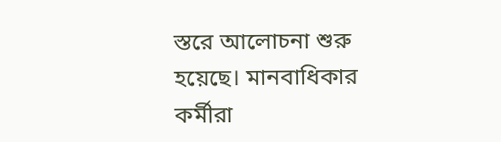স্তরে আলোচনা শুরু হয়েছে। মানবাধিকার কর্মীরা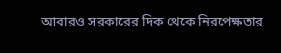আবারও সরকারের দিক থেকে নিরপেক্ষতার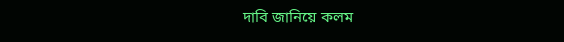দাবি জানিয়ে কলম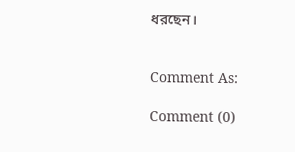ধরছেন।


Comment As:

Comment (0)